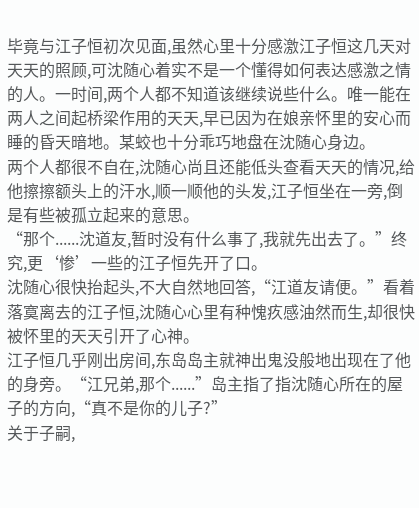毕竟与江子恒初次见面,虽然心里十分感激江子恒这几天对天天的照顾,可沈随心着实不是一个懂得如何表达感激之情的人。一时间,两个人都不知道该继续说些什么。唯一能在两人之间起桥梁作用的天天,早已因为在娘亲怀里的安心而睡的昏天暗地。某蛟也十分乖巧地盘在沈随心身边。
两个人都很不自在,沈随心尚且还能低头查看天天的情况,给他擦擦额头上的汗水,顺一顺他的头发,江子恒坐在一旁,倒是有些被孤立起来的意思。
“那个......沈道友,暂时没有什么事了,我就先出去了。”终究,更‘惨’一些的江子恒先开了口。
沈随心很快抬起头,不大自然地回答,“江道友请便。”看着落寞离去的江子恒,沈随心心里有种愧疚感油然而生,却很快被怀里的天天引开了心神。
江子恒几乎刚出房间,东岛岛主就神出鬼没般地出现在了他的身旁。“江兄弟,那个......”岛主指了指沈随心所在的屋子的方向,“真不是你的儿子?”
关于子嗣,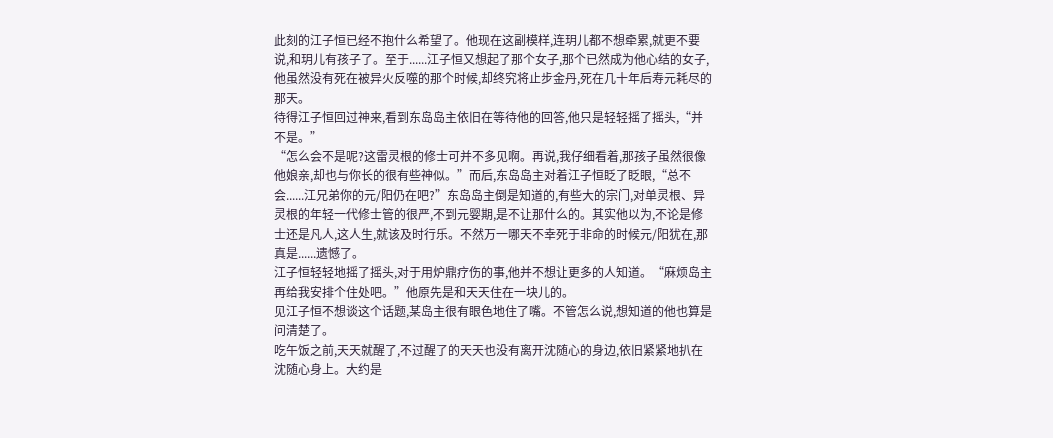此刻的江子恒已经不抱什么希望了。他现在这副模样,连玥儿都不想牵累,就更不要说,和玥儿有孩子了。至于......江子恒又想起了那个女子,那个已然成为他心结的女子,他虽然没有死在被异火反噬的那个时候,却终究将止步金丹,死在几十年后寿元耗尽的那天。
待得江子恒回过神来,看到东岛岛主依旧在等待他的回答,他只是轻轻摇了摇头,“并不是。”
“怎么会不是呢?这雷灵根的修士可并不多见啊。再说,我仔细看着,那孩子虽然很像他娘亲,却也与你长的很有些神似。”而后,东岛岛主对着江子恒眨了眨眼,“总不会......江兄弟你的元/阳仍在吧?”东岛岛主倒是知道的,有些大的宗门,对单灵根、异灵根的年轻一代修士管的很严,不到元婴期,是不让那什么的。其实他以为,不论是修士还是凡人,这人生,就该及时行乐。不然万一哪天不幸死于非命的时候元/阳犹在,那真是......遗憾了。
江子恒轻轻地摇了摇头,对于用炉鼎疗伤的事,他并不想让更多的人知道。“麻烦岛主再给我安排个住处吧。”他原先是和天天住在一块儿的。
见江子恒不想谈这个话题,某岛主很有眼色地住了嘴。不管怎么说,想知道的他也算是问清楚了。
吃午饭之前,天天就醒了,不过醒了的天天也没有离开沈随心的身边,依旧紧紧地扒在沈随心身上。大约是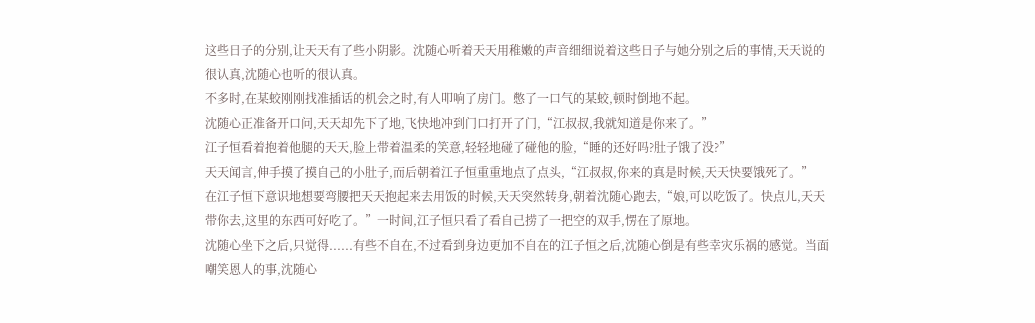这些日子的分别,让天天有了些小阴影。沈随心听着天天用稚嫩的声音细细说着这些日子与她分别之后的事情,天天说的很认真,沈随心也听的很认真。
不多时,在某蛟刚刚找准插话的机会之时,有人叩响了房门。憋了一口气的某蛟,顿时倒地不起。
沈随心正准备开口问,天天却先下了地,飞快地冲到门口打开了门,“江叔叔,我就知道是你来了。”
江子恒看着抱着他腿的天天,脸上带着温柔的笑意,轻轻地碰了碰他的脸,“睡的还好吗?肚子饿了没?”
天天闻言,伸手摸了摸自己的小肚子,而后朝着江子恒重重地点了点头,“江叔叔,你来的真是时候,天天快要饿死了。”
在江子恒下意识地想要弯腰把天天抱起来去用饭的时候,天天突然转身,朝着沈随心跑去,“娘,可以吃饭了。快点儿,天天带你去,这里的东西可好吃了。”一时间,江子恒只看了看自己捞了一把空的双手,愣在了原地。
沈随心坐下之后,只觉得......有些不自在,不过看到身边更加不自在的江子恒之后,沈随心倒是有些幸灾乐祸的感觉。当面嘲笑恩人的事,沈随心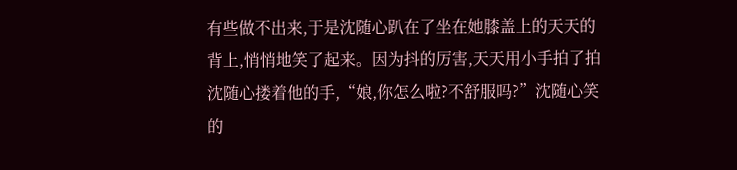有些做不出来,于是沈随心趴在了坐在她膝盖上的天天的背上,悄悄地笑了起来。因为抖的厉害,天天用小手拍了拍沈随心搂着他的手,“娘,你怎么啦?不舒服吗?”沈随心笑的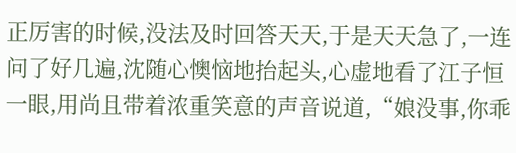正厉害的时候,没法及时回答天天,于是天天急了,一连问了好几遍,沈随心懊恼地抬起头,心虚地看了江子恒一眼,用尚且带着浓重笑意的声音说道,“娘没事,你乖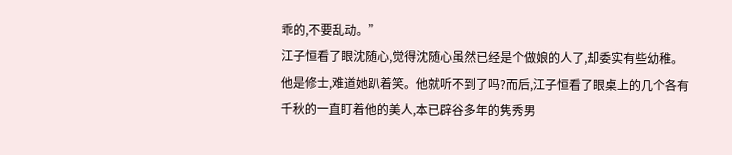乖的,不要乱动。”
江子恒看了眼沈随心,觉得沈随心虽然已经是个做娘的人了,却委实有些幼稚。他是修士,难道她趴着笑。他就听不到了吗?而后,江子恒看了眼桌上的几个各有千秋的一直盯着他的美人,本已辟谷多年的隽秀男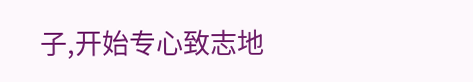子,开始专心致志地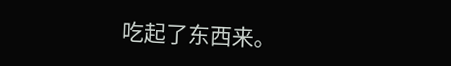吃起了东西来。